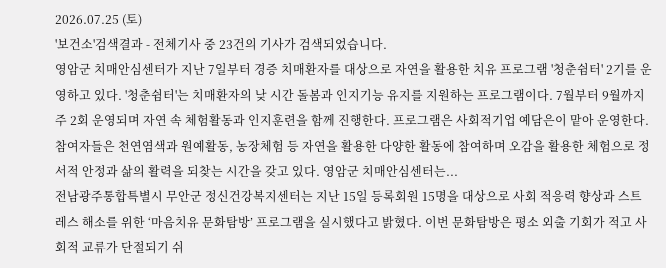2026.07.25 (토)
'보건소'검색결과 - 전체기사 중 23건의 기사가 검색되었습니다.
영암군 치매안심센터가 지난 7일부터 경증 치매환자를 대상으로 자연을 활용한 치유 프로그램 '청춘쉼터' 2기를 운영하고 있다. '청춘쉼터'는 치매환자의 낮 시간 돌봄과 인지기능 유지를 지원하는 프로그램이다. 7월부터 9월까지 주 2회 운영되며 자연 속 체험활동과 인지훈련을 함께 진행한다. 프로그램은 사회적기업 예담은이 맡아 운영한다. 참여자들은 천연염색과 원예활동, 농장체험 등 자연을 활용한 다양한 활동에 참여하며 오감을 활용한 체험으로 정서적 안정과 삶의 활력을 되찾는 시간을 갖고 있다. 영암군 치매안심센터는...
전남광주통합특별시 무안군 정신건강복지센터는 지난 15일 등록회원 15명을 대상으로 사회 적응력 향상과 스트레스 해소를 위한 ‘마음치유 문화탐방’ 프로그램을 실시했다고 밝혔다. 이번 문화탐방은 평소 외출 기회가 적고 사회적 교류가 단절되기 쉬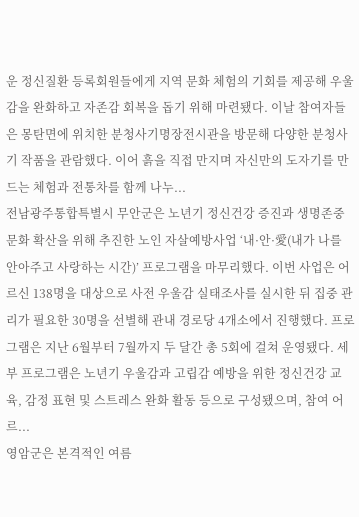운 정신질환 등록회원들에게 지역 문화 체험의 기회를 제공해 우울감을 완화하고 자존감 회복을 돕기 위해 마련됐다. 이날 참여자들은 몽탄면에 위치한 분청사기명장전시관을 방문해 다양한 분청사기 작품을 관람했다. 이어 흙을 직접 만지며 자신만의 도자기를 만드는 체험과 전통차를 함께 나누...
전남광주통합특별시 무안군은 노년기 정신건강 증진과 생명존중 문화 확산을 위해 추진한 노인 자살예방사업 ‘내·안·愛(내가 나를 안아주고 사랑하는 시간)’ 프로그램을 마무리했다. 이번 사업은 어르신 138명을 대상으로 사전 우울감 실태조사를 실시한 뒤 집중 관리가 필요한 30명을 선별해 관내 경로당 4개소에서 진행했다. 프로그램은 지난 6월부터 7월까지 두 달간 총 5회에 걸쳐 운영됐다. 세부 프로그램은 노년기 우울감과 고립감 예방을 위한 정신건강 교육, 감정 표현 및 스트레스 완화 활동 등으로 구성됐으며, 참여 어르...
영암군은 본격적인 여름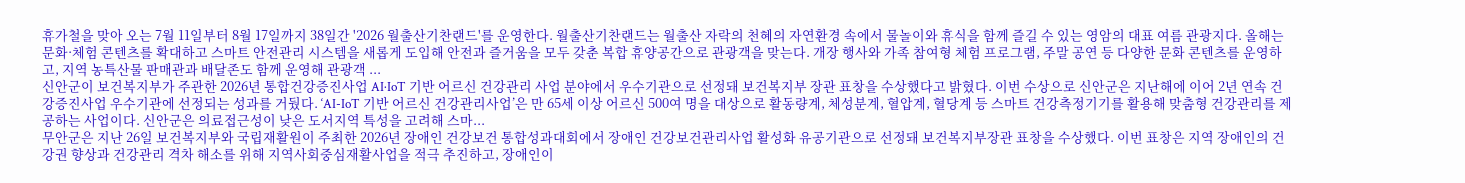휴가철을 맞아 오는 7월 11일부터 8월 17일까지 38일간 '2026 월출산기찬랜드'를 운영한다. 월출산기찬랜드는 월출산 자락의 천혜의 자연환경 속에서 물놀이와 휴식을 함께 즐길 수 있는 영암의 대표 여름 관광지다. 올해는 문화·체험 콘텐츠를 확대하고 스마트 안전관리 시스템을 새롭게 도입해 안전과 즐거움을 모두 갖춘 복합 휴양공간으로 관광객을 맞는다. 개장 행사와 가족 참여형 체험 프로그램, 주말 공연 등 다양한 문화 콘텐츠를 운영하고, 지역 농특산물 판매관과 배달존도 함께 운영해 관광객 ...
신안군이 보건복지부가 주관한 2026년 통합건강증진사업 AI·IoT 기반 어르신 건강관리 사업 분야에서 우수기관으로 선정돼 보건복지부 장관 표창을 수상했다고 밝혔다. 이번 수상으로 신안군은 지난해에 이어 2년 연속 건강증진사업 우수기관에 선정되는 성과를 거뒀다. ‘AI-IoT 기반 어르신 건강관리사업’은 만 65세 이상 어르신 500여 명을 대상으로 활동량계, 체성분계, 혈압계, 혈당계 등 스마트 건강측정기기를 활용해 맞춤형 건강관리를 제공하는 사업이다. 신안군은 의료접근성이 낮은 도서지역 특성을 고려해 스마...
무안군은 지난 26일 보건복지부와 국립재활원이 주최한 2026년 장애인 건강보건 통합성과대회에서 장애인 건강보건관리사업 활성화 유공기관으로 선정돼 보건복지부장관 표창을 수상했다. 이번 표창은 지역 장애인의 건강권 향상과 건강관리 격차 해소를 위해 지역사회중심재활사업을 적극 추진하고, 장애인이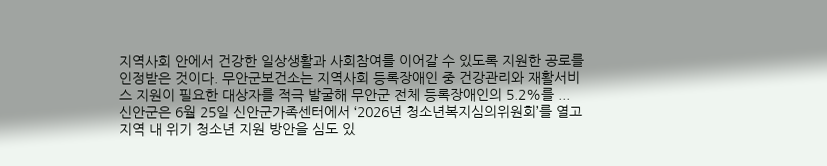지역사회 안에서 건강한 일상생활과 사회참여를 이어갈 수 있도록 지원한 공로를 인정받은 것이다. 무안군보건소는 지역사회 등록장애인 중 건강관리와 재활서비스 지원이 필요한 대상자를 적극 발굴해 무안군 전체 등록장애인의 5.2%를 ...
신안군은 6월 25일 신안군가족센터에서 ‘2026년 청소년복지심의위원회’를 열고 지역 내 위기 청소년 지원 방안을 심도 있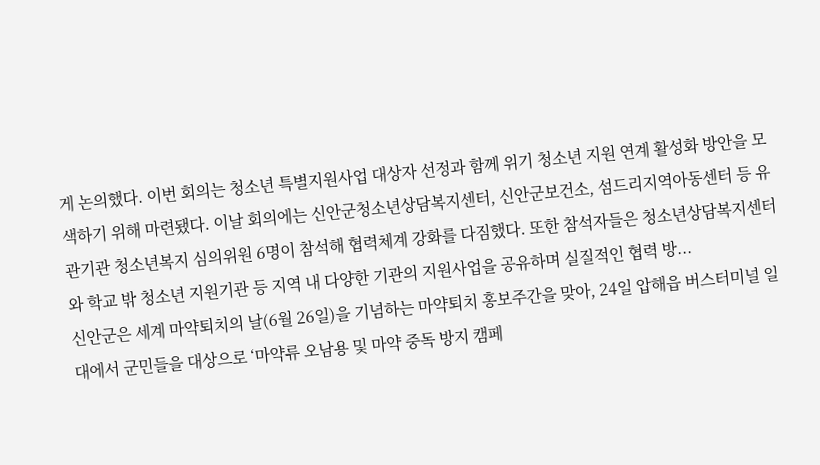게 논의했다. 이번 회의는 청소년 특별지원사업 대상자 선정과 함께 위기 청소년 지원 연계 활성화 방안을 모색하기 위해 마련됐다. 이날 회의에는 신안군청소년상담복지센터, 신안군보건소, 섬드리지역아동센터 등 유관기관 청소년복지 심의위원 6명이 참석해 협력체계 강화를 다짐했다. 또한 참석자들은 청소년상담복지센터와 학교 밖 청소년 지원기관 등 지역 내 다양한 기관의 지원사업을 공유하며 실질적인 협력 방...
신안군은 세계 마약퇴치의 날(6월 26일)을 기념하는 마약퇴치 홍보주간을 맞아, 24일 압해읍 버스터미널 일대에서 군민들을 대상으로 ‘마약류 오남용 및 마약 중독 방지 캠페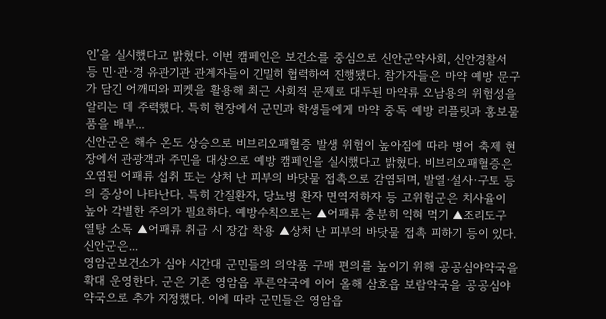인’을 실시했다고 밝혔다. 이번 캠페인은 보건소를 중심으로 신안군약사회, 신안경찰서 등 민·관·경 유관기관 관계자들이 긴밀히 협력하여 진행됐다. 참가자들은 마약 예방 문구가 담긴 어깨띠와 피켓을 활용해 최근 사회적 문제로 대두된 마약류 오남용의 위험성을 알리는 데 주력했다. 특히 현장에서 군민과 학생들에게 마약 중독 예방 리플릿과 홍보물품을 배부...
신안군은 해수 온도 상승으로 비브리오패혈증 발생 위험이 높아짐에 따라 병어 축제 현장에서 관광객과 주민을 대상으로 예방 캠페인을 실시했다고 밝혔다. 비브리오패혈증은 오염된 어패류 섭취 또는 상처 난 피부의 바닷물 접촉으로 감염되며, 발열·설사·구토 등의 증상이 나타난다. 특히 간질환자, 당뇨병 환자 면역저하자 등 고위험군은 치사율이 높아 각별한 주의가 필요하다. 예방수칙으로는 ▲어패류 충분히 익혀 먹기 ▲조리도구 열탕 소독 ▲어패류 취급 시 장갑 착용 ▲상처 난 피부의 바닷물 접촉 피하기 등이 있다. 신안군은...
영암군보건소가 심야 시간대 군민들의 의약품 구매 편의를 높이기 위해 공공심야약국을 확대 운영한다. 군은 기존 영암읍 푸른약국에 이어 올해 삼호읍 보람약국을 공공심야약국으로 추가 지정했다. 이에 따라 군민들은 영암읍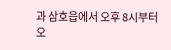과 삼호읍에서 오후 8시부터 오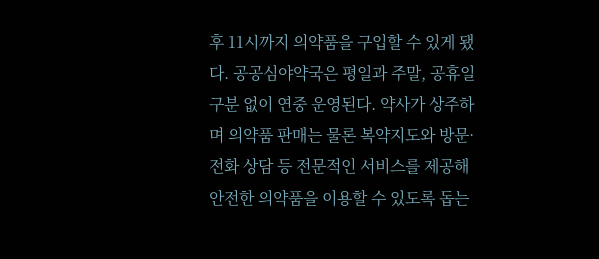후 11시까지 의약품을 구입할 수 있게 됐다. 공공심야약국은 평일과 주말, 공휴일 구분 없이 연중 운영된다. 약사가 상주하며 의약품 판매는 물론 복약지도와 방문·전화 상담 등 전문적인 서비스를 제공해 안전한 의약품을 이용할 수 있도록 돕는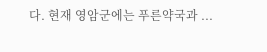다. 현재 영암군에는 푸른약국과 ...